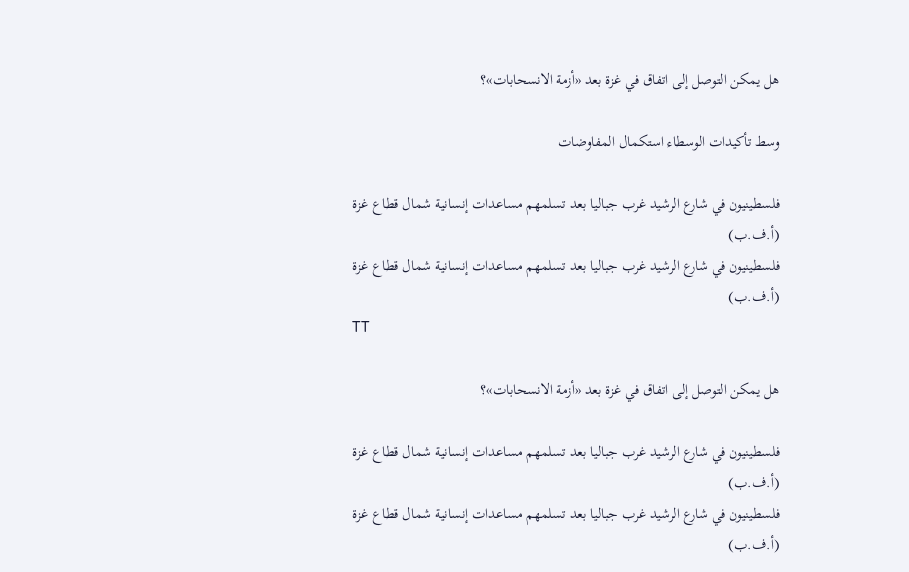هل يمكن التوصل إلى اتفاق في غزة بعد «أزمة الانسحابات»؟

وسط تأكيدات الوسطاء استكمال المفاوضات

فلسطينيون في شارع الرشيد غرب جباليا بعد تسلمهم مساعدات إنسانية شمال قطاع غزة (أ.ف.ب)
فلسطينيون في شارع الرشيد غرب جباليا بعد تسلمهم مساعدات إنسانية شمال قطاع غزة (أ.ف.ب)
TT

هل يمكن التوصل إلى اتفاق في غزة بعد «أزمة الانسحابات»؟

فلسطينيون في شارع الرشيد غرب جباليا بعد تسلمهم مساعدات إنسانية شمال قطاع غزة (أ.ف.ب)
فلسطينيون في شارع الرشيد غرب جباليا بعد تسلمهم مساعدات إنسانية شمال قطاع غزة (أ.ف.ب)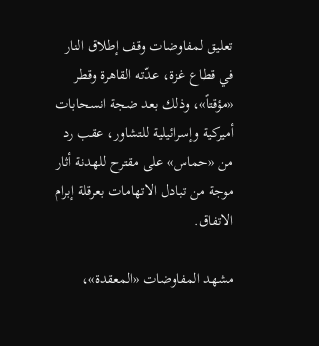تعليق لمفاوضات وقف إطلاق النار في قطاع غزة، عدّته القاهرة وقطر «مؤقتاً»، وذلك بعد ضجة انسحابات أميركية وإسرائيلية للتشاور، عقب رد من «حماس» على مقترح للهدنة أثار موجة من تبادل الاتهامات بعرقلة إبرام الاتفاق.

مشهد المفاوضات «المعقدة»،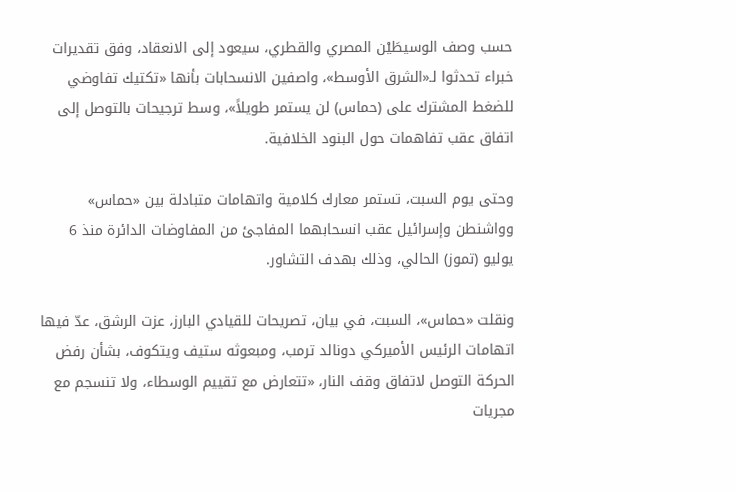حسب وصف الوسيطَيْن المصري والقطري، سيعود إلى الانعقاد، وفق تقديرات خبراء تحدثوا لـ«الشرق الأوسط»، واصفين الانسحابات بأنها «تكتيك تفاوضي للضغط المشترك على (حماس) لن يستمر طويلاً»، وسط ترجيحات بالتوصل إلى اتفاق عقب تفاهمات حول البنود الخلافية.

وحتى يوم السبت، تستمر معارك كلامية واتهامات متبادلة بين «حماس» وواشنطن وإسرائيل عقب انسحابهما المفاجئ من المفاوضات الدائرة منذ 6 يوليو (تموز) الحالي، وذلك بهدف التشاور.

ونقلت «حماس»، السبت، في بيان، تصريحات للقيادي البارز، عزت الرشق، عدّ فيها اتهامات الرئيس الأميركي دونالد ترمب، ومبعوثه ستيف ويتكوف، بشأن رفض الحركة التوصل لاتفاق وقف النار، «تتعارض مع تقييم الوسطاء، ولا تنسجم مع مجريات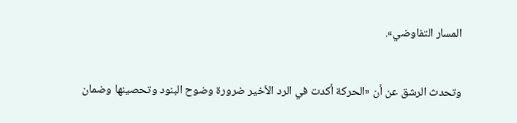المسار التفاوضي».

وتحدث الرشق عن أن «الحركة أكدت في الرد الأخير ضرورة وضوح البنود وتحصينها وضمان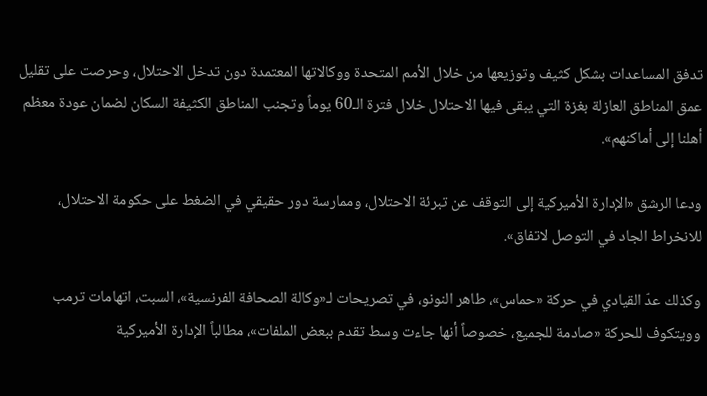تدفق المساعدات بشكل كثيف وتوزيعها من خلال الأمم المتحدة ووكالاتها المعتمدة دون تدخل الاحتلال، وحرصت على تقليل عمق المناطق العازلة بغزة التي يبقى فيها الاحتلال خلال فترة الـ60 يوماً وتجنب المناطق الكثيفة السكان لضمان عودة معظم أهلنا إلى أماكنهم».

ودعا الرشق «الإدارة الأميركية إلى التوقف عن تبرئة الاحتلال، وممارسة دور حقيقي في الضغط على حكومة الاحتلال، للانخراط الجاد في التوصل لاتفاق».

وكذلك عدّ القيادي في حركة «حماس»، طاهر النونو، في تصريحات لـ«وكالة الصحافة الفرنسية»، السبت، اتهامات ترمب وويتكوف للحركة «صادمة للجميع، خصوصاً أنها جاءت وسط تقدم ببعض الملفات»، مطالباً الإدارة الأميركية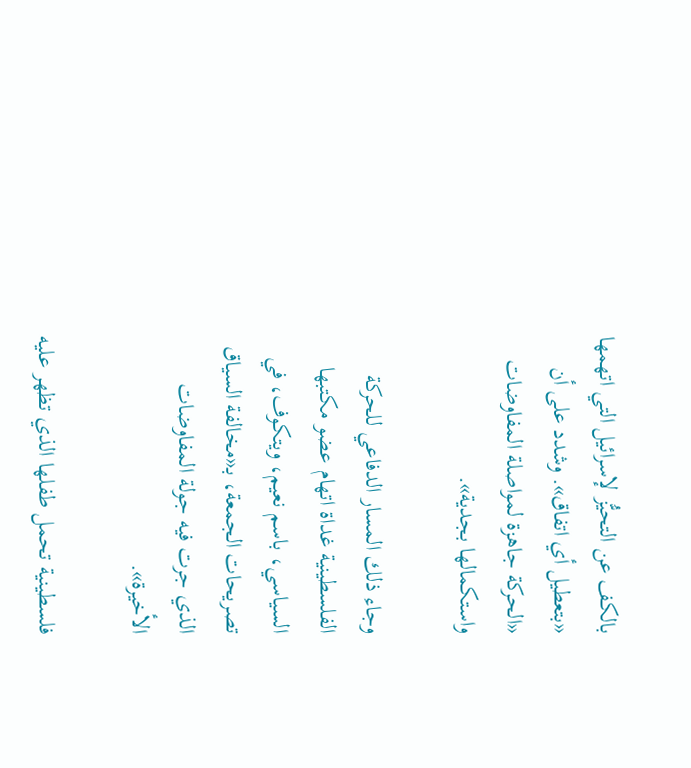بالكف عن التحيُّز لإسرائيل التي اتهمها «بتعطيل أي اتفاق». وشدد على أن «الحركة جاهزة لمواصلة المفاوضات واستكمالها بجدية».

وجاء ذلك المسار الدفاعي للحركة الفلسطينية غداة اتهام عضو مكتبها السياسي، باسم نعيم، ويتكوف، في تصريحات الجمعة، بـ«مخالفة السياق الذي جرت فيه جولة المفاوضات الأخيرة».

فلسطينية تحمل طفلها الذي تظهر عليه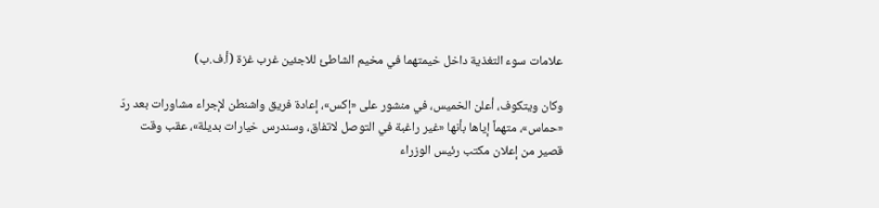علامات سوء التغذية داخل خيمتهما في مخيم الشاطئ للاجئين غرب غزة (أ.ف.ب)

وكان ويتكوف، أعلن الخميس، في منشور على «إكس»، إعادة فريق واشنطن لإجراء مشاورات بعد ردّ «حماس»، متهماً إياها بأنها «غير راغبة في التوصل لاتفاق، وسندرس خيارات بديلة»، عقب وقت قصير من إعلان مكتب رئيس الوزراء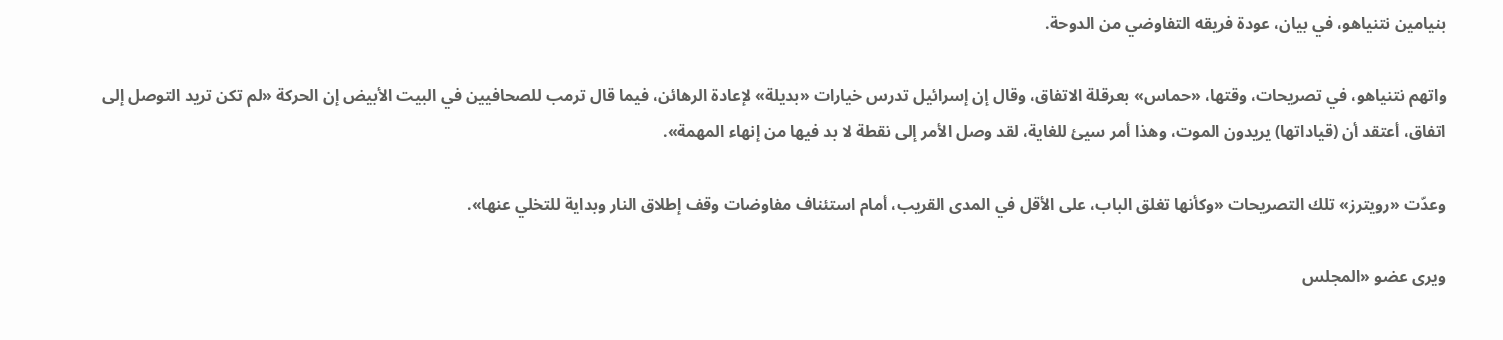بنيامين نتنياهو، في بيان، عودة فريقه التفاوضي من الدوحة.

واتهم نتنياهو، في تصريحات، وقتها، «حماس» بعرقلة الاتفاق، وقال إن إسرائيل تدرس خيارات «بديلة» لإعادة الرهائن، فيما قال ترمب للصحافيين في البيت الأبيض إن الحركة «لم تكن تريد التوصل إلى اتفاق، أعتقد أن (قياداتها) يريدون الموت، وهذا أمر سيئ للغاية، لقد وصل الأمر إلى نقطة لا بد فيها من إنهاء المهمة».

وعدّت «رويترز» تلك التصريحات «وكأنها تغلق الباب، على الأقل في المدى القريب، أمام استئناف مفاوضات وقف إطلاق النار وبداية للتخلي عنها».

ويرى عضو «المجلس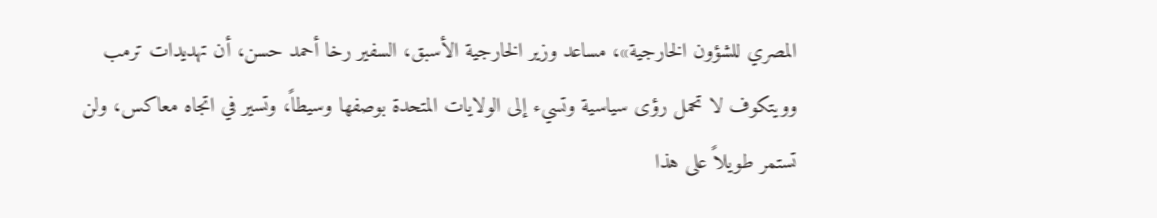المصري للشؤون الخارجية»، مساعد وزير الخارجية الأسبق، السفير رخا أحمد حسن، أن تهديدات ترمب وويتكوف لا تحمل رؤى سياسية وتسيء إلى الولايات المتحدة بوصفها وسيطاً، وتسير في اتجاه معاكس، ولن تستمر طويلاً على هذا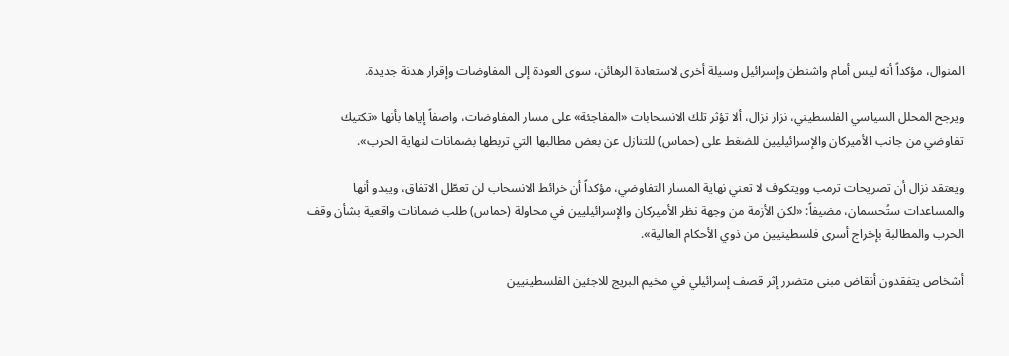المنوال، مؤكداً أنه ليس أمام واشنطن وإسرائيل وسيلة أخرى لاستعادة الرهائن، سوى العودة إلى المفاوضات وإقرار هدنة جديدة.

ويرجح المحلل السياسي الفلسطيني، نزار نزال، ألا تؤثر تلك الانسحابات «المفاجئة» على مسار المفاوضات، واصفاً إياها بأنها «تكتيك تفاوضي من جانب الأميركان والإسرائيليين للضغط على (حماس) للتنازل عن بعض مطالبها التي تربطها بضمانات لنهاية الحرب».

ويعتقد نزال أن تصريحات ترمب وويتكوف لا تعني نهاية المسار التفاوضي، مؤكداً أن خرائط الانسحاب لن تعطّل الاتفاق، ويبدو أنها والمساعدات ستُحسمان، مضيفاً: «لكن الأزمة من وجهة نظر الأميركان والإسرائيليين في محاولة (حماس) طلب ضمانات واقعية بشأن وقف الحرب والمطالبة بإخراج أسرى فلسطينيين من ذوي الأحكام العالية».

أشخاص يتفقدون أنقاض مبنى متضرر إثر قصف إسرائيلي في مخيم البريج للاجئين الفلسطينيين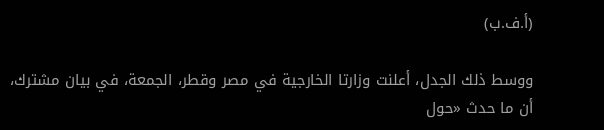(أ.ف.ب)

ووسط ذلك الجدل، أعلنت وزارتا الخارجية في مصر وقطر، الجمعة، في بيان مشترك، أن ما حدث «حول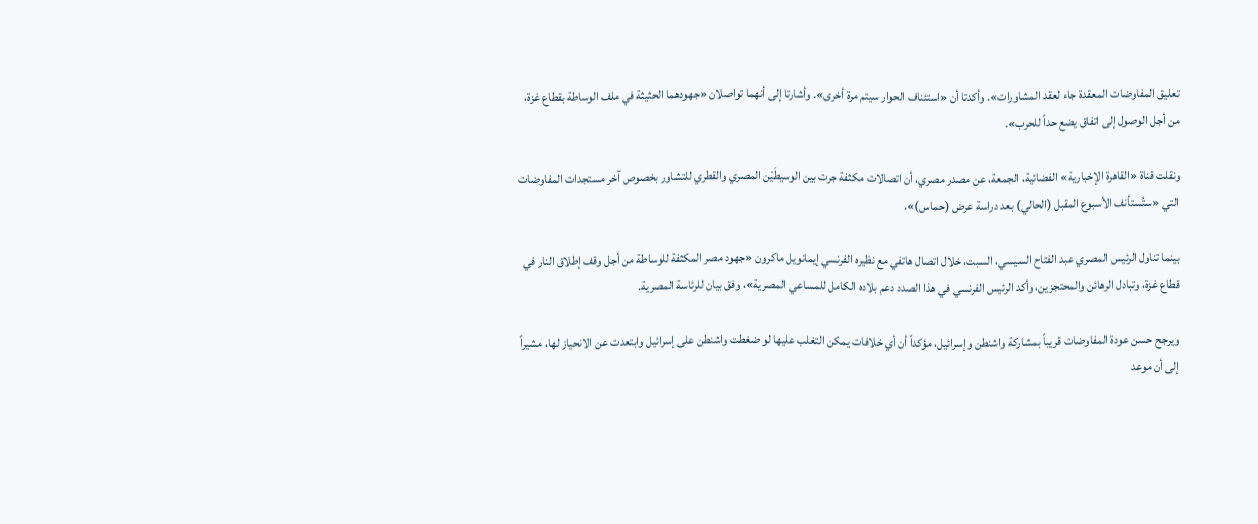تعليق المفاوضات المعقدة جاء لعقد المشاورات». وأكدتا أن «استئناف الحوار سيتم مرة أخرى». وأشارتا إلى أنهما تواصلان «جهودهما الحثيثة في ملف الوساطة بقطاع غزة، من أجل الوصول إلى اتفاق يضع حداً للحرب».

ونقلت قناة «القاهرة الإخبارية» الفضائية، الجمعة، عن مصدر مصري، أن اتصالات مكثفة جرت بين الوسيطَيْن المصري والقطري للتشاور بخصوص آخر مستجدات المفاوضات التي «ستُستأنف الأسبوع المقبل (الحالي) بعد دراسة عرض (حماس)».

بينما تناول الرئيس المصري عبد الفتاح السيسي، السبت، خلال اتصال هاتفي مع نظيره الفرنسي إيمانويل ماكرون «جهود مصر المكثفة للوساطة من أجل وقف إطلاق النار في قطاع غزة، وتبادل الرهائن والمحتجزين، وأكد الرئيس الفرنسي في هذا الصدد دعم بلاده الكامل للمساعي المصرية»، وفق بيان للرئاسة المصرية.

ويرجح حسن عودة المفاوضات قريباً بمشاركة واشنطن وإسرائيل، مؤكداً أن أي خلافات يمكن التغلب عليها لو ضغطت واشنطن على إسرائيل وابتعدت عن الانحياز لها، مشيراً إلى أن موعد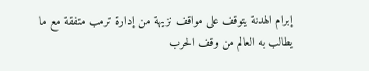إبرام الهدنة يتوقف على مواقف نزيهة من إدارة ترمب متفقة مع ما يطالب به العالم من وقف الحرب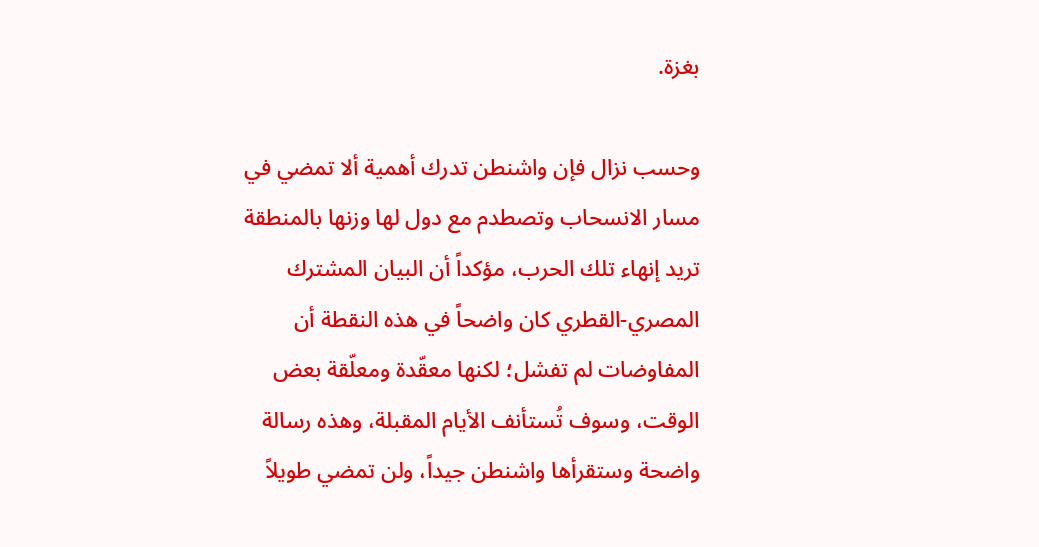بغزة.

وحسب نزال فإن واشنطن تدرك أهمية ألا تمضي في مسار الانسحاب وتصطدم مع دول لها وزنها بالمنطقة تريد إنهاء تلك الحرب، مؤكداً أن البيان المشترك المصري-القطري كان واضحاً في هذه النقطة أن المفاوضات لم تفشل؛ لكنها معقّدة ومعلّقة بعض الوقت، وسوف تُستأنف الأيام المقبلة، وهذه رسالة واضحة وستقرأها واشنطن جيداً، ولن تمضي طويلاً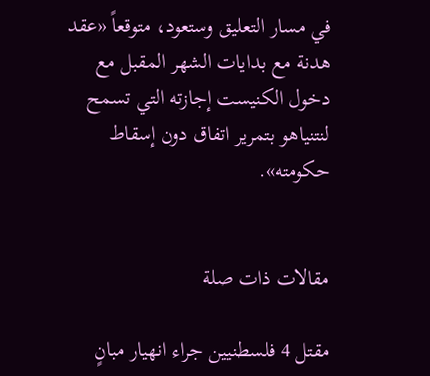في مسار التعليق وستعود، متوقعاً «عقد هدنة مع بدايات الشهر المقبل مع دخول الكنيست إجازته التي تسمح لنتنياهو بتمرير اتفاق دون إسقاط حكومته».


مقالات ذات صلة

مقتل 4 فلسطنيين جراء انهيار مبانٍ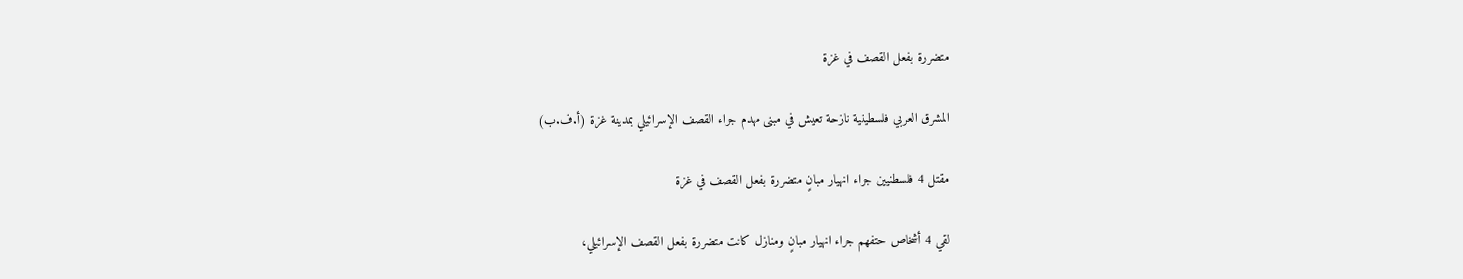متضررة بفعل القصف في غزة

المشرق العربي فلسطينية نازحة تعيش في مبنى مهدم جراء القصف الإسرائيلي بمدينة غزة (أ.ف.ب)

مقتل 4 فلسطنيين جراء انهيار مبانٍ متضررة بفعل القصف في غزة

لقي 4 أشخاص حتفهم جراء انهيار مبانٍ ومنازل كانت متضررة بفعل القصف الإسرائيلي،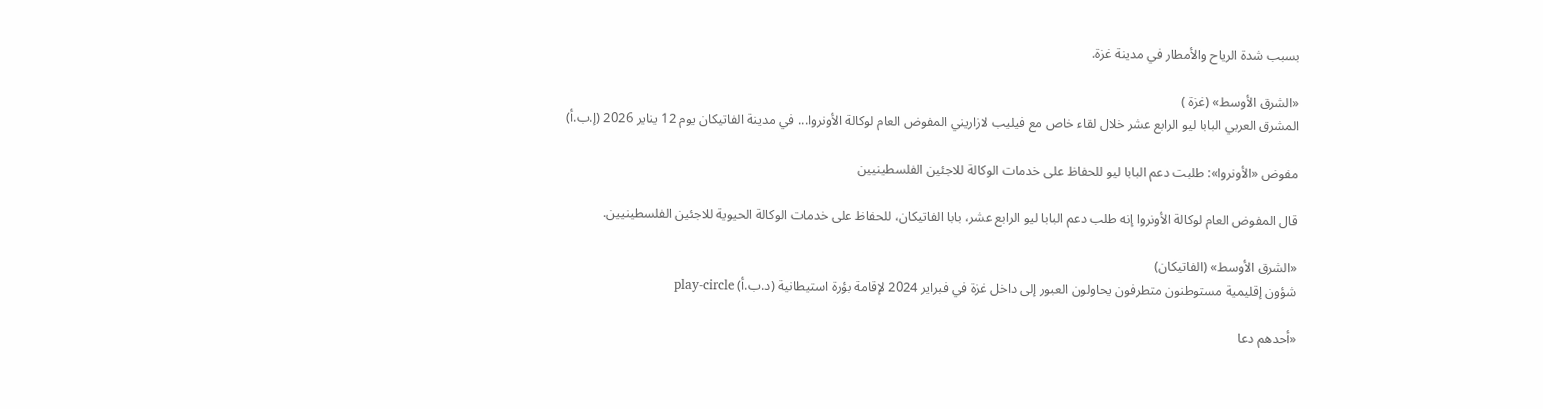بسبب شدة الرياح والأمطار في مدينة غزة.

«الشرق الأوسط» (غزة )
المشرق العربي البابا ليو الرابع عشر خلال لقاء خاص مع فيليب لازاريني المفوض العام لوكالة الأونروا... في مدينة الفاتيكان يوم 12 يناير 2026 (إ.ب.أ)

مفوض «الأونروا»: طلبت دعم البابا ليو للحفاظ على خدمات الوكالة للاجئين الفلسطينيين

قال المفوض العام لوكالة الأونروا إنه طلب دعم البابا ليو الرابع عشر، بابا الفاتيكان، للحفاظ على خدمات الوكالة الحيوية للاجئين الفلسطينيين.

«الشرق الأوسط» (الفاتيكان)
شؤون إقليمية مستوطنون متطرفون يحاولون العبور إلى داخل غزة في فبراير 2024 لإقامة بؤرة استيطانية (د.ب.أ) play-circle

«أحدهم دعا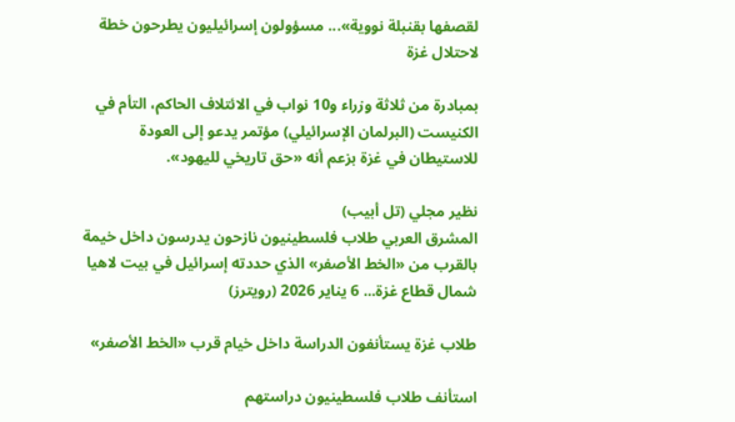لقصفها بقنبلة نووية»... مسؤولون إسرائيليون يطرحون خطة لاحتلال غزة

بمبادرة من ثلاثة وزراء و10 نواب في الائتلاف الحاكم، التأم في الكنيست (البرلمان الإسرائيلي) مؤتمر يدعو إلى العودة للاستيطان في غزة بزعم أنه «حق تاريخي لليهود».

نظير مجلي (تل أبيب)
المشرق العربي طلاب فلسطينيون نازحون يدرسون داخل خيمة بالقرب من «الخط الأصفر» الذي حددته إسرائيل في بيت لاهيا شمال قطاع غزة... 6 يناير 2026 (رويترز)

طلاب غزة يستأنفون الدراسة داخل خيام قرب «الخط الأصفر»

استأنف طلاب فلسطينيون دراستهم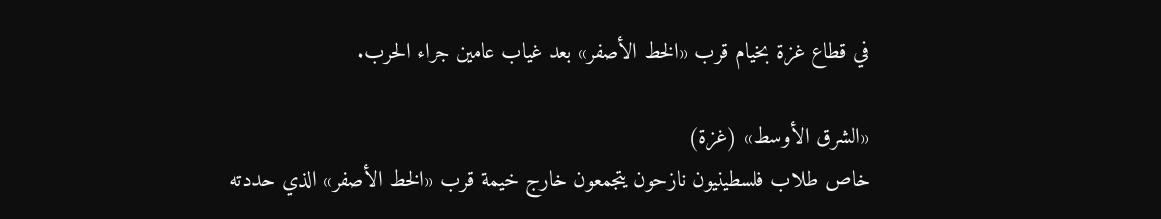في قطاع غزة بخيام قرب «الخط الأصفر» بعد غياب عامين جراء الحرب.

«الشرق الأوسط» (غزة)
خاص طلاب فلسطينيون نازحون يتجمعون خارج خيمة قرب «الخط الأصفر» الذي حددته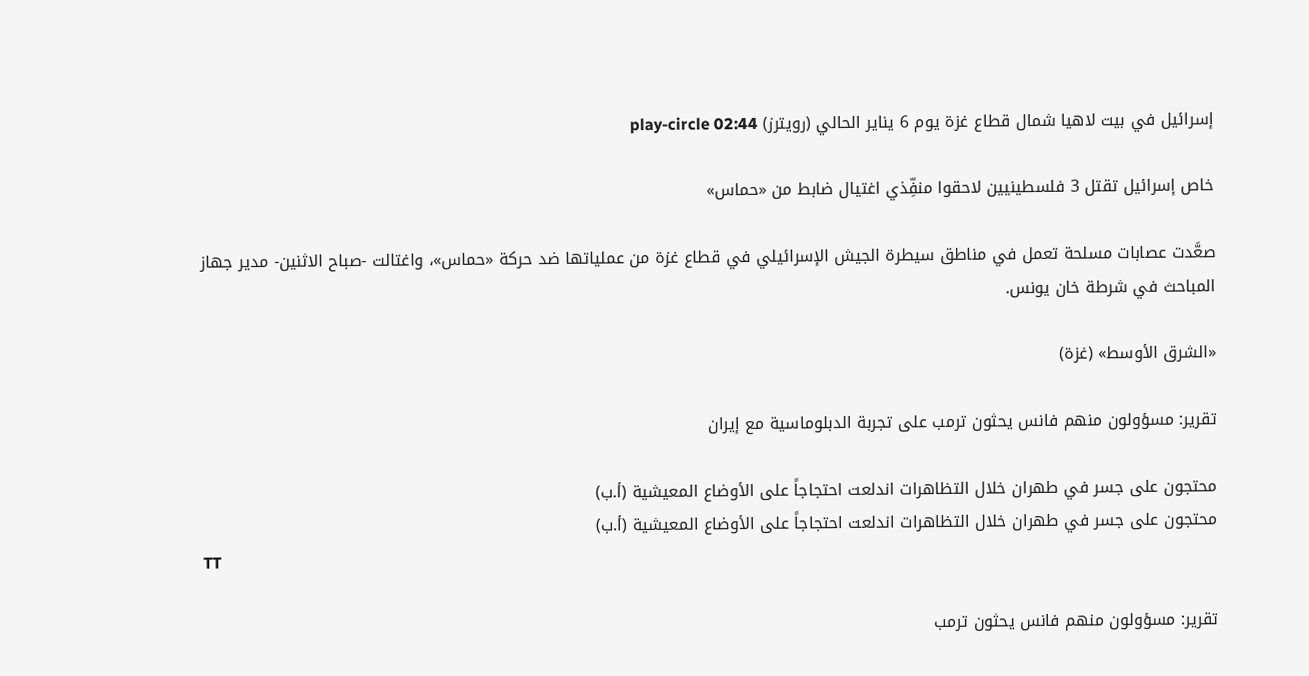إسرائيل في بيت لاهيا شمال قطاع غزة يوم 6 يناير الحالي (رويترز) play-circle 02:44

خاص إسرائيل تقتل 3 فلسطينيين لاحقوا منفِّذي اغتيال ضابط من «حماس»

صعَّدت عصابات مسلحة تعمل في مناطق سيطرة الجيش الإسرائيلي في قطاع غزة من عملياتها ضد حركة «حماس»، واغتالت -صباح الاثنين- مدير جهاز المباحث في شرطة خان يونس.

«الشرق الأوسط» (غزة)

تقرير: مسؤولون منهم فانس يحثون ترمب على تجربة الدبلوماسية مع إيران

محتجون على جسر في طهران خلال التظاهرات اندلعت احتجاجاً على الأوضاع المعيشية (أ.ب)
محتجون على جسر في طهران خلال التظاهرات اندلعت احتجاجاً على الأوضاع المعيشية (أ.ب)
TT

تقرير: مسؤولون منهم فانس يحثون ترمب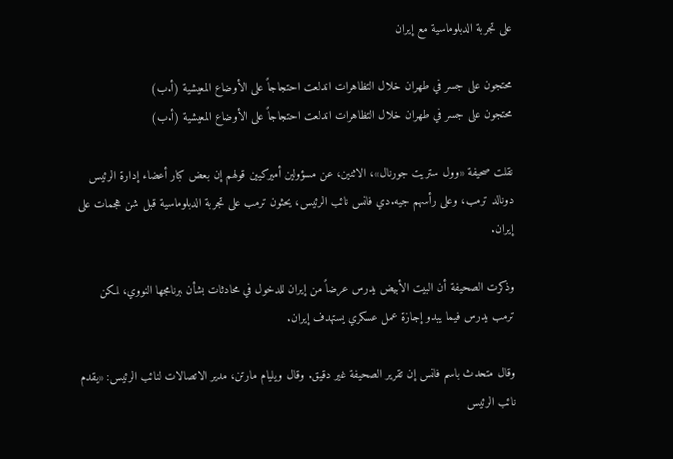على تجربة الدبلوماسية مع إيران

محتجون على جسر في طهران خلال التظاهرات اندلعت احتجاجاً على الأوضاع المعيشية (أ.ب)
محتجون على جسر في طهران خلال التظاهرات اندلعت احتجاجاً على الأوضاع المعيشية (أ.ب)

نقلت صحيفة «وول ستريت جورنال»، الاثنين، عن مسؤولين أميركيين قولهم إن بعض كبار أعضاء إدارة الرئيس دونالد ‌ترمب، ‌وعلى ‌رأسهم جيه.دي فانس ‌نائب الرئيس، يحثون ترمب على تجربة الدبلوماسية قبل شن هجمات على إيران.

وذكرت الصحيفة أن البيت الأبيض يدرس عرضاً من إيران للدخول ‌في محادثات بشأن ‍برنامجها النووي، ‍لكن ترمب يدرس فيما يبدو إجازة عمل عسكري يستهدف إيران.

وقال متحدث باسم فانس إن تقرير الصحيفة غير دقيق. وقال ويليام مارتن، مدير الاتصالات لنائب الرئيس: «يقدم نائب الرئيس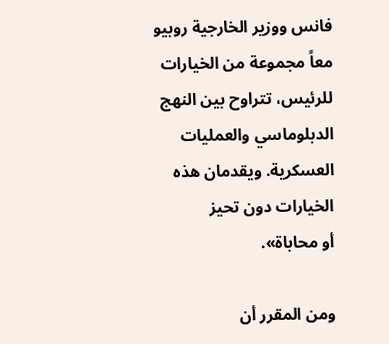فانس ووزير الخارجية روبيو معاً مجموعة من الخيارات للرئيس، تتراوح بين النهج الدبلوماسي والعمليات العسكرية. ويقدمان هذه الخيارات دون تحيز أو ‌محاباة».

ومن المقرر أن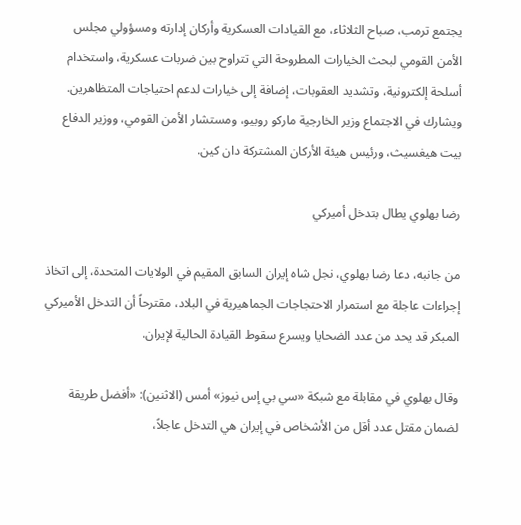يجتمع ترمب، صباح الثلاثاء، مع القيادات العسكرية وأركان إدارته ومسؤولي مجلس الأمن القومي لبحث الخيارات المطروحة التي تتراوح بين ضربات عسكرية، واستخدام أسلحة إلكترونية، وتشديد العقوبات، إضافة إلى خيارات لدعم احتياجات المتظاهرين. ويشارك في الاجتماع وزير الخارجية ماركو روبيو، ومستشار الأمن القومي، ووزير الدفاع بيت هيغسيث، ورئيس هيئة الأركان المشتركة دان كين.

رضا بهلوي يطال بتدخل أميركي

من جانبه، دعا رضا بهلوي، نجل شاه إيران السابق المقيم في الولايات المتحدة، إلى اتخاذ إجراءات عاجلة مع استمرار الاحتجاجات الجماهيرية في البلاد، مقترحاً أن التدخل الأميركي المبكر قد يحد من عدد الضحايا ويسرع سقوط القيادة الحالية لإيران.

وقال بهلوي في مقابلة مع شبكة «سي بي إس نيوز» أمس (الاثنين): «أفضل طريقة لضمان مقتل عدد أقل من الأشخاص في إيران هي التدخل عاجلاً،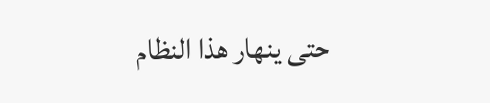حتى ينهار هذا النظام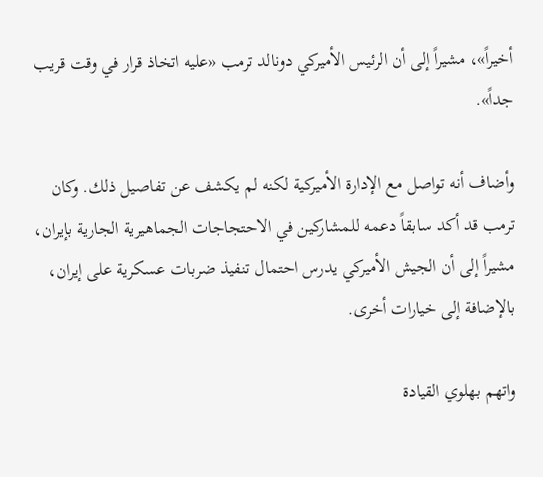أخيراً»، مشيراً إلى أن الرئيس الأميركي دونالد ترمب «عليه اتخاذ قرار في وقت قريب جداً».

وأضاف أنه تواصل مع الإدارة الأميركية لكنه لم يكشف عن تفاصيل ذلك. وكان ترمب قد أكد سابقاً دعمه للمشاركين في الاحتجاجات الجماهيرية الجارية بإيران، مشيراً إلى أن الجيش الأميركي يدرس احتمال تنفيذ ضربات عسكرية على إيران، بالإضافة إلى خيارات أخرى.

واتهم بهلوي القيادة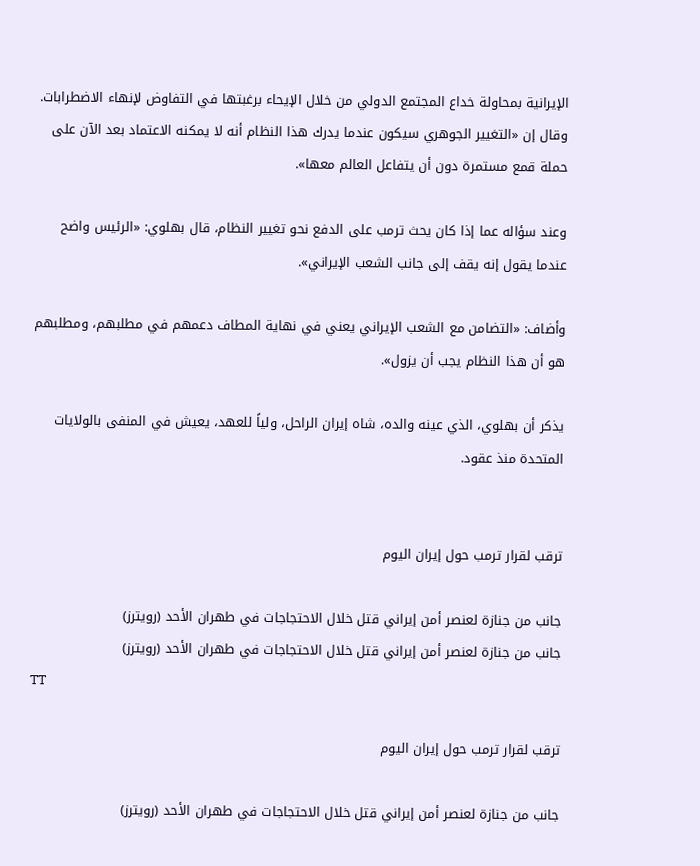الإيرانية بمحاولة خداع المجتمع الدولي من خلال الإيحاء برغبتها في التفاوض لإنهاء الاضطرابات. وقال إن «التغيير الجوهري سيكون عندما يدرك هذا النظام أنه لا يمكنه الاعتماد بعد الآن على حملة قمع مستمرة دون أن يتفاعل العالم معها».

وعند سؤاله عما إذا كان يحث ترمب على الدفع نحو تغيير النظام، قال بهلوي: «الرئيس واضح عندما يقول إنه يقف إلى جانب الشعب الإيراني».

وأضاف: «التضامن مع الشعب الإيراني يعني في نهاية المطاف دعمهم في مطلبهم، ومطلبهم هو أن هذا النظام يجب أن يزول».

يذكر أن بهلوي، الذي عينه والده، شاه إيران الراحل، ولياً للعهد، يعيش في المنفى بالولايات المتحدة منذ عقود.


ترقب لقرار ترمب حول إيران اليوم

جانب من جنازة لعنصر أمن إيراني قتل خلال الاحتجاجات في طهران الأحد (رويترز)
جانب من جنازة لعنصر أمن إيراني قتل خلال الاحتجاجات في طهران الأحد (رويترز)
TT

ترقب لقرار ترمب حول إيران اليوم

جانب من جنازة لعنصر أمن إيراني قتل خلال الاحتجاجات في طهران الأحد (رويترز)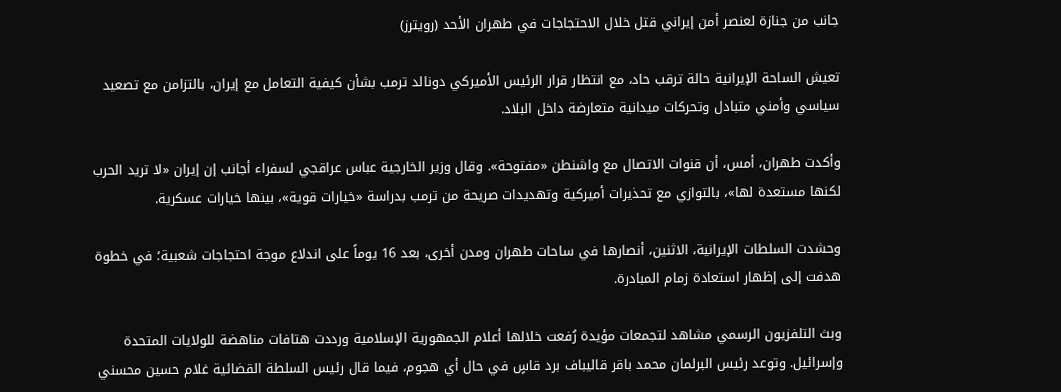جانب من جنازة لعنصر أمن إيراني قتل خلال الاحتجاجات في طهران الأحد (رويترز)

تعيش الساحة الإيرانية حالة ترقب حاد، مع انتظار قرار الرئيس الأميركي دونالد ترمب بشأن كيفية التعامل مع إيران، بالتزامن مع تصعيد سياسي وأمني متبادل وتحركات ميدانية متعارضة داخل البلاد.

وأكدت طهران، أمس، أن قنوات الاتصال مع واشنطن «مفتوحة». وقال وزير الخارجية عباس عراقجي لسفراء أجانب إن إيران «لا تريد الحرب لكنها مستعدة لها»، بالتوازي مع تحذيرات أميركية وتهديدات صريحة من ترمب بدراسة «خيارات قوية»، بينها خيارات عسكرية.

وحشدت السلطات الإيرانية، الاثنين، أنصارها في ساحات طهران ومدن أخرى، بعد 16 يوماً على اندلاع موجة احتجاجات شعبية؛ في خطوة هدفت إلى إظهار استعادة زمام المبادرة.

وبث التلفزيون الرسمي مشاهد لتجمعات مؤيدة رُفعت خلالها أعلام الجمهورية الإسلامية ورددت هتافات مناهضة للولايات المتحدة وإسرائيل. وتوعد رئيس البرلمان محمد باقر قاليباف برد قاسٍ في حال أي هجوم، فيما قال رئيس السلطة القضائية غلام حسين محسني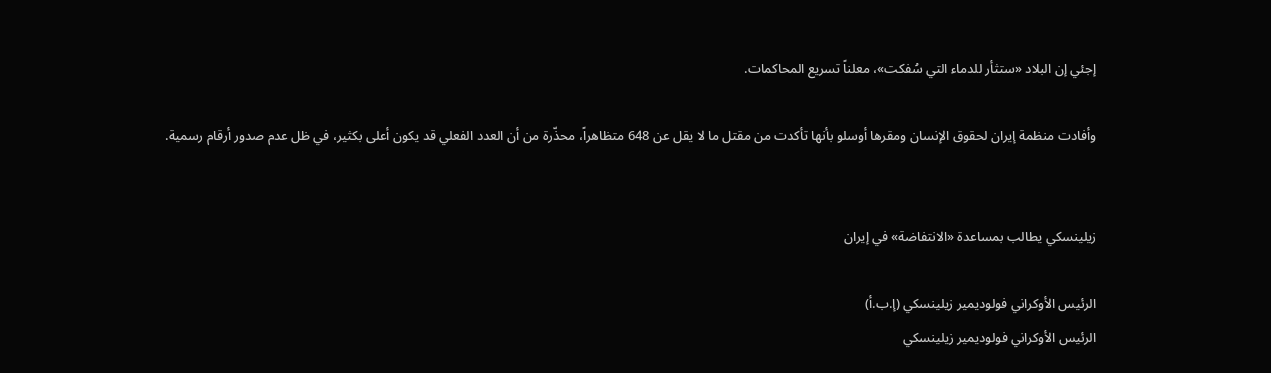إجئي إن البلاد «ستثأر للدماء التي سُفكت»، معلناً تسريع المحاكمات.

وأفادت منظمة إيران لحقوق الإنسان ومقرها أوسلو بأنها تأكدت من مقتل ما لا يقل عن 648 متظاهراً، محذّرة من أن العدد الفعلي قد يكون أعلى بكثير، في ظل عدم صدور أرقام رسمية.


زيلينسكي يطالب بمساعدة «الانتفاضة» في إيران

الرئيس الأوكراني فولوديمير زيلينسكي (إ.ب.أ)
الرئيس الأوكراني فولوديمير زيلينسكي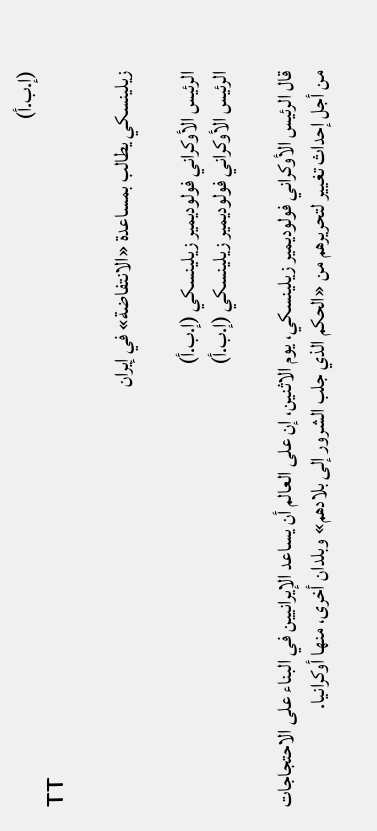(إ.ب.أ)
TT

زيلينسكي يطالب بمساعدة «الانتفاضة» في إيران

الرئيس الأوكراني فولوديمير زيلينسكي (إ.ب.أ)
الرئيس الأوكراني فولوديمير زيلينسكي (إ.ب.أ)

قال الرئيس الأوكراني فولوديمير زيلينسكي، يوم الاثنين، إن على العالم أن يساعد الإيرانيين في البناء على الاحتجاجات من أجل إحداث تغيير لتحريرهم من «الحكم الذي جلب الشرور إلى بلادهم» وبلدان أخرى، منها أوكرانيا.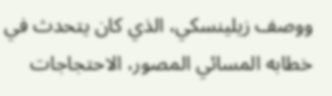ووصف زيلينسكي، الذي كان يتحدث في خطابه المسائي المصور، الاحتجاجات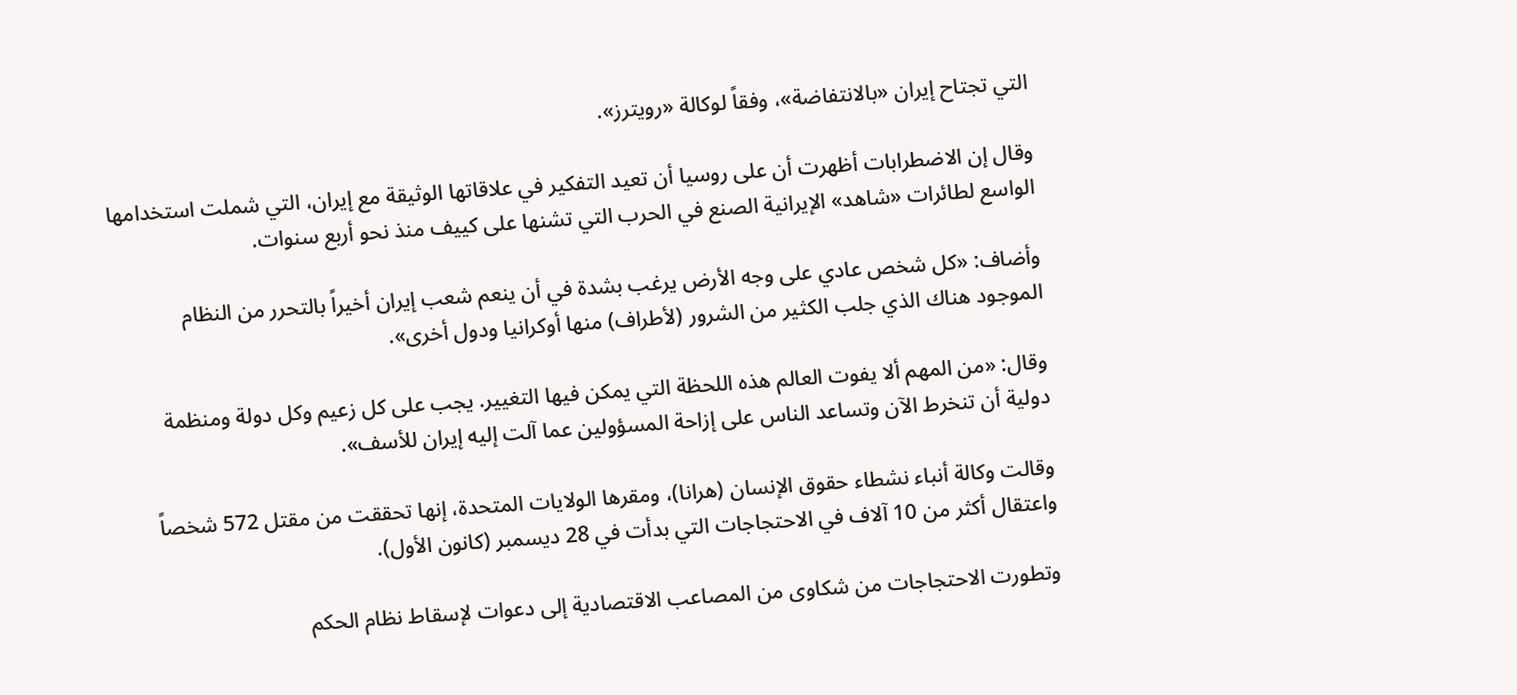التي تجتاح إيران «بالانتفاضة»، وفقاً لوكالة «رويترز».

وقال إن الاضطرابات أظهرت أن على روسيا ‌أن تعيد التفكير ‌في علاقاتها الوثيقة مع ‌إيران، التي شملت ‌استخدامها الواسع لطائرات «شاهد» الإيرانية الصنع في الحرب التي تشنها على كييف منذ نحو أربع سنوات.

وأضاف: «كل شخص عادي على وجه الأرض يرغب بشدة في أن ينعم شعب إيران أخيراً بالتحرر من النظام الموجود هناك الذي جلب الكثير من الشرور (لأطراف) منها أوكرانيا ‌ودول أخرى».

وقال: «من المهم ألا يفوت العالم هذه اللحظة التي يمكن فيها التغيير. يجب على كل زعيم وكل دولة ومنظمة دولية أن تنخرط الآن وتساعد الناس على إزاحة المسؤولين عما آلت إليه إيران للأسف».

وقالت وكالة أنباء نشطاء حقوق الإنسان (هرانا)، ومقرها الولايات المتحدة، إنها تحققت من مقتل 572 شخصاً واعتقال أكثر من 10 آلاف في الاحتجاجات التي بدأت في 28 ديسمبر (كانون الأول).

وتطورت الاحتجاجات من شكاوى من المصاعب الاقتصادية إلى دعوات لإسقاط نظام الحكم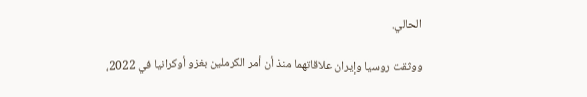الحالي.

ووثقت روسيا وإيران علاقاتهما منذ أن أمر الكرملين بغزو أوكرانيا في 2022،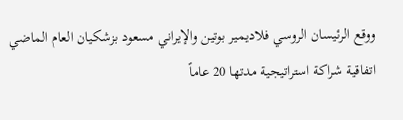ووقع الرئيسان الروسي فلاديمير بوتين والإيراني مسعود بزشكيان العام الماضي اتفاقية شراكة استراتيجية مدتها 20 عاماً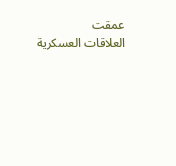عمقت العلاقات ‌العسكرية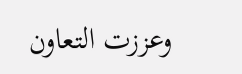وعززت التعاون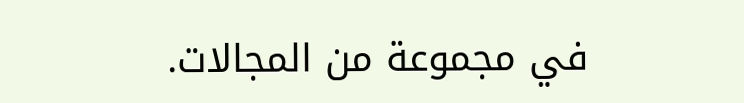في مجموعة من المجالات.